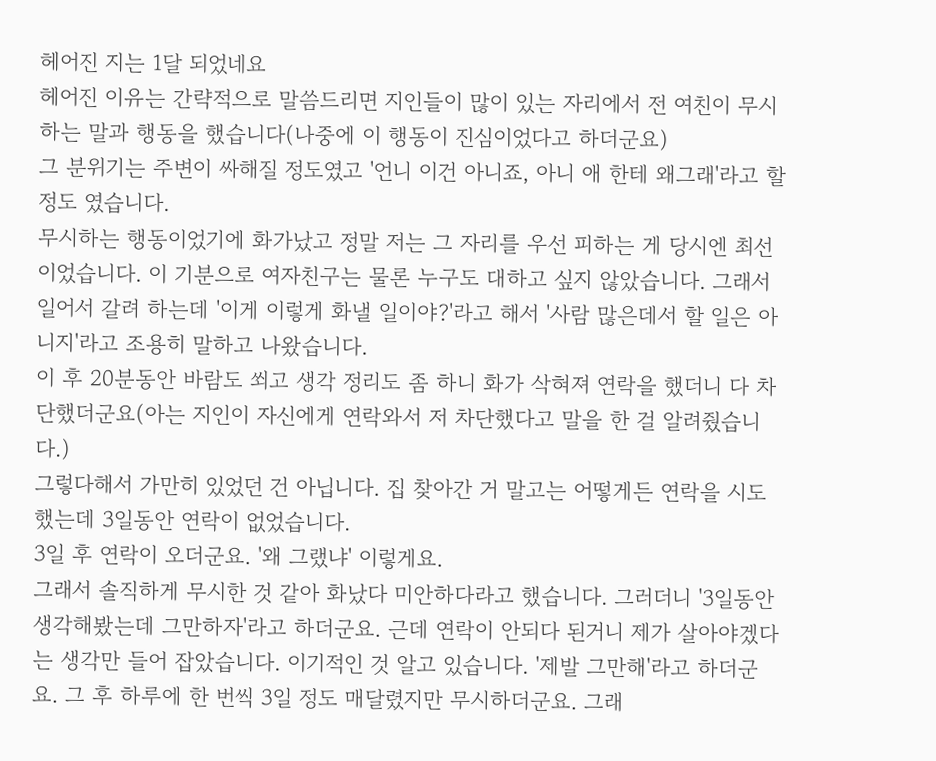헤어진 지는 1달 되었네요
헤어진 이유는 간략적으로 말씀드리면 지인들이 많이 있는 자리에서 전 여친이 무시하는 말과 행동을 했습니다(나중에 이 행동이 진심이었다고 하더군요)
그 분위기는 주변이 싸해질 정도였고 '언니 이건 아니죠, 아니 애 한테 왜그래'라고 할 정도 였습니다.
무시하는 행동이었기에 화가났고 정말 저는 그 자리를 우선 피하는 게 당시엔 최선이었습니다. 이 기분으로 여자친구는 물론 누구도 대하고 싶지 않았습니다. 그래서 일어서 갈려 하는데 '이게 이렇게 화낼 일이야?'라고 해서 '사람 많은데서 할 일은 아니지'라고 조용히 말하고 나왔습니다.
이 후 20분동안 바람도 쐬고 생각 정리도 좀 하니 화가 삭혀져 연락을 했더니 다 차단했더군요(아는 지인이 자신에게 연락와서 저 차단했다고 말을 한 걸 알려줬습니다.)
그렇다해서 가만히 있었던 건 아닙니다. 집 찾아간 거 말고는 어떻게든 연락을 시도했는데 3일동안 연락이 없었습니다.
3일 후 연락이 오더군요. '왜 그랬냐' 이렇게요.
그래서 솔직하게 무시한 것 같아 화났다 미안하다라고 했습니다. 그러더니 '3일동안 생각해봤는데 그만하자'라고 하더군요. 근데 연락이 안되다 된거니 제가 살아야겠다는 생각만 들어 잡았습니다. 이기적인 것 알고 있습니다. '제발 그만해'라고 하더군요. 그 후 하루에 한 번씩 3일 정도 매달렸지만 무시하더군요. 그래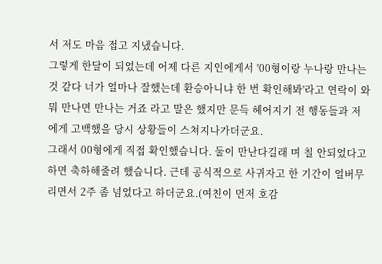서 저도 마음 접고 지냈습니다.
그렇게 한달이 되었는데 어제 다른 지인에게서 '00형이랑 누나랑 만나는 것 같다 너가 얼마나 잘했는데 환승아니냐 한 번 확인해봐'라고 연락이 와 뭐 만나면 만나는 거죠 라고 말은 했지만 문득 헤어지기 전 행동들과 저에게 고백했을 당시 상황들이 스쳐지나가더군요.
그래서 00형에게 직접 확인했습니다. 둘이 만난다길래 며 칠 안되었다고 하면 축하해줄려 했습니다. 근데 공식적으로 사귀자고 한 기간이 얼버무리면서 2주 좀 넘었다고 하더군요.(여친이 먼저 호감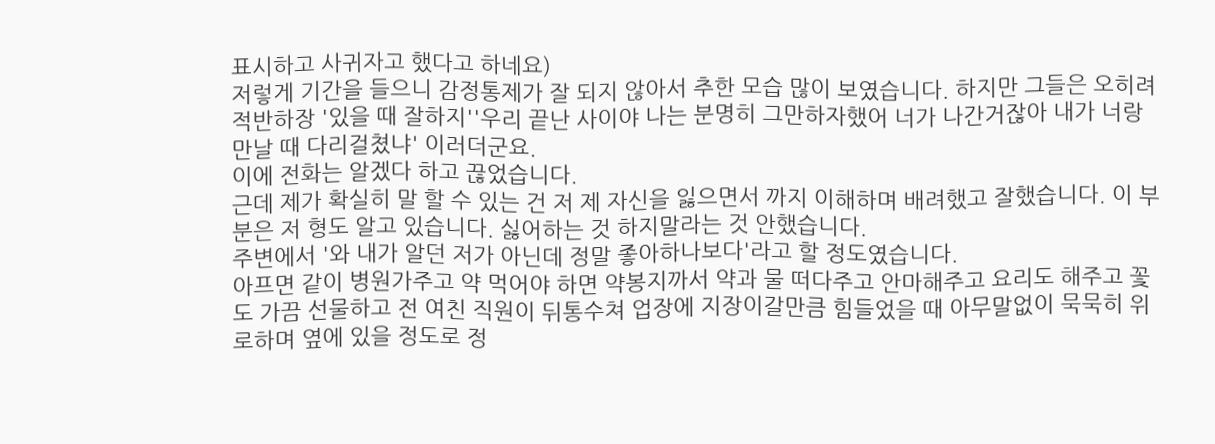표시하고 사귀자고 했다고 하네요)
저렇게 기간을 들으니 감정통제가 잘 되지 않아서 추한 모습 많이 보였습니다. 하지만 그들은 오히려 적반하장 '있을 때 잘하지''우리 끝난 사이야 나는 분명히 그만하자했어 너가 나간거잖아 내가 너랑 만날 때 다리걸쳤냐' 이러더군요.
이에 전화는 알겠다 하고 끊었습니다.
근데 제가 확실히 말 할 수 있는 건 저 제 자신을 잃으면서 까지 이해하며 배려했고 잘했습니다. 이 부분은 저 형도 알고 있습니다. 싫어하는 것 하지말라는 것 안했습니다.
주변에서 '와 내가 알던 저가 아닌데 정말 좋아하나보다'라고 할 정도였습니다.
아프면 같이 병원가주고 약 먹어야 하면 약봉지까서 약과 물 떠다주고 안마해주고 요리도 해주고 꽃도 가끔 선물하고 전 여친 직원이 뒤통수쳐 업장에 지장이갈만큼 힘들었을 때 아무말없이 묵묵히 위로하며 옆에 있을 정도로 정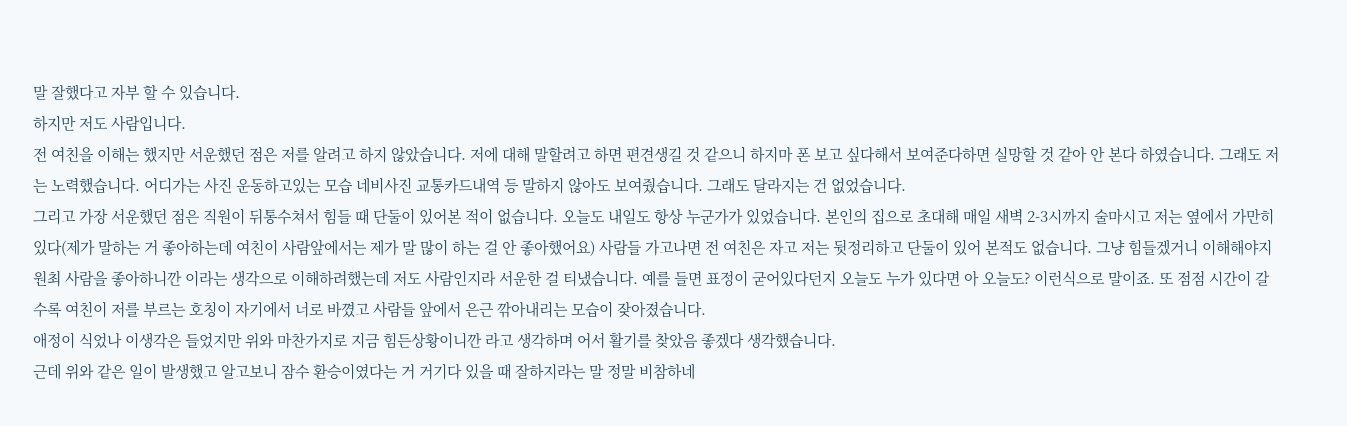말 잘했다고 자부 할 수 있습니다.
하지만 저도 사람입니다.
전 여친을 이해는 했지만 서운했던 점은 저를 알려고 하지 않았습니다. 저에 대해 말할려고 하면 편견생길 것 같으니 하지마 폰 보고 싶다해서 보여준다하면 실망할 것 같아 안 본다 하였습니다. 그래도 저는 노력했습니다. 어디가는 사진 운동하고있는 모습 네비사진 교통카드내역 등 말하지 않아도 보여줬습니다. 그래도 달라지는 건 없었습니다.
그리고 가장 서운했던 점은 직원이 뒤통수쳐서 힘들 때 단둘이 있어본 적이 없습니다. 오늘도 내일도 항상 누군가가 있었습니다. 본인의 집으로 초대해 매일 새벽 2-3시까지 술마시고 저는 옆에서 가만히 있다(제가 말하는 거 좋아하는데 여친이 사람앞에서는 제가 말 많이 하는 걸 안 좋아했어요) 사람들 가고나면 전 여친은 자고 저는 뒷정리하고 단둘이 있어 본적도 없습니다. 그냥 힘들겠거니 이해해야지 원최 사람을 좋아하니깐 이라는 생각으로 이해하려했는데 저도 사람인지라 서운한 걸 티냈습니다. 예를 들면 표정이 굳어있다던지 오늘도 누가 있다면 아 오늘도? 이런식으로 말이죠. 또 점점 시간이 갈수록 여친이 저를 부르는 호칭이 자기에서 너로 바꼈고 사람들 앞에서 은근 깎아내리는 모습이 잦아졌습니다.
애정이 식었나 이생각은 들었지만 위와 마찬가지로 지금 힘든상황이니깐 라고 생각하며 어서 활기를 찾았음 좋겠다 생각했습니다.
근데 위와 같은 일이 발생했고 알고보니 잠수 환승이였다는 거 거기다 있을 때 잘하지라는 말 정말 비참하네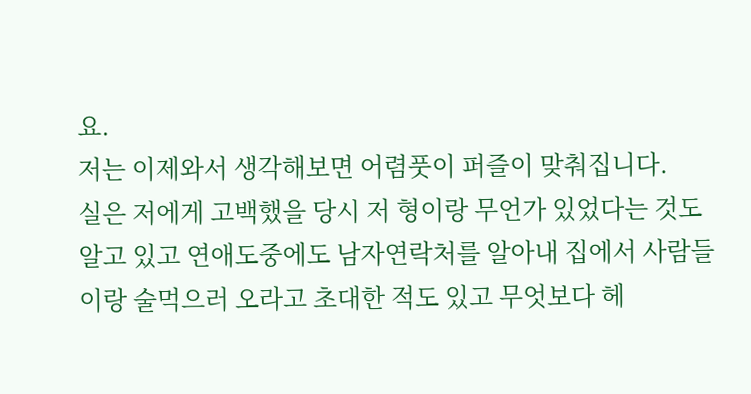요.
저는 이제와서 생각해보면 어렴풋이 퍼즐이 맞춰집니다.
실은 저에게 고백했을 당시 저 형이랑 무언가 있었다는 것도 알고 있고 연애도중에도 남자연락처를 알아내 집에서 사람들이랑 술먹으러 오라고 초대한 적도 있고 무엇보다 헤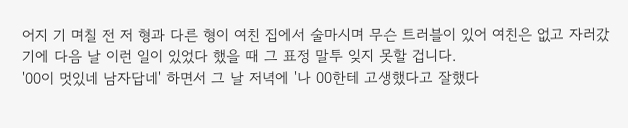어지 기 며칠 전 저 형과 다른 형이 여친 집에서 술마시며 무슨 트러블이 있어 여친은 없고 자러갔기에 다음 날 이런 일이 있었다 했을 때 그 표정 말투 잊지 못할 겁니다.
'00이 멋있네 남자답네' 하면서 그 날 저녁에 '나 00한테 고생했다고 잘했다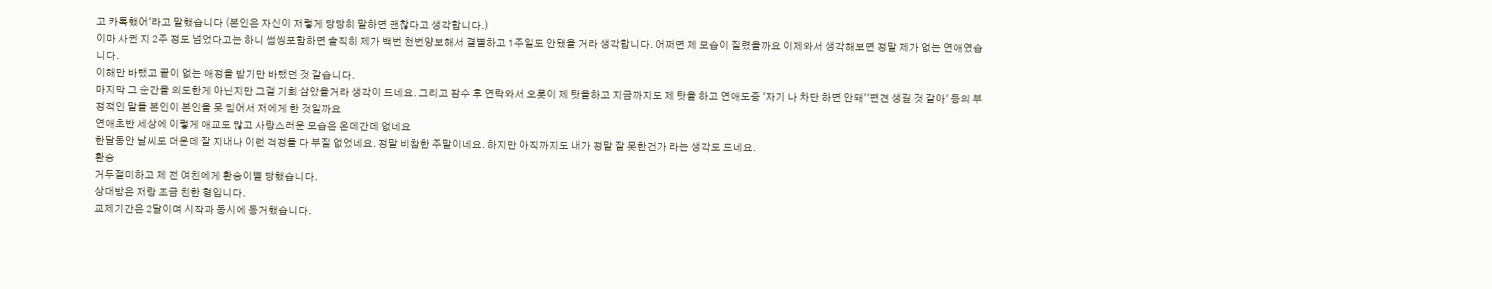고 카톡했어'라고 말했습니다 (본인은 자신이 저렇게 당당히 말하면 괜찮다고 생각합니다.)
이마 사귄 지 2주 정도 넘었다고는 하니 썸씽포함하면 솔직히 제가 백번 천번양보해서 결별하고 1주일도 안됐을 거라 생각합니다. 어쩌면 제 모습이 질렸을까요 이제와서 생각해보면 정말 제가 없는 연애였습니다.
이해만 바랬고 끝이 없는 애정을 받기만 바랬던 것 같습니다.
마지막 그 순간을 의도한게 아닌지만 그걸 기회 삼았을거라 생각이 드네요. 그리고 잠수 후 연락와서 오롯이 제 탓을하고 지금까지도 제 탓을 하고 연애도중 '자기 나 차단 하면 안돼''편견 생길 것 같아' 등의 부정적인 말들 본인이 본인을 못 믿어서 저에게 한 것일까요
연애초반 세상에 이렇게 애교도 많고 사랑스러운 모습은 온데간데 없네요
한달동안 날씨도 더운데 잘 지내나 이런 걱정들 다 부질 없었네요. 정말 비참한 주말이네요. 하지만 아직까지도 내가 정말 잘 못한건가 라는 생각도 드네요.
환승
거두절미하고 제 전 여친에게 환승이별 당했습니다.
상대방은 저랑 조금 친한 형입니다.
교제기간은 2달이며 시작과 동시에 동거했습니다.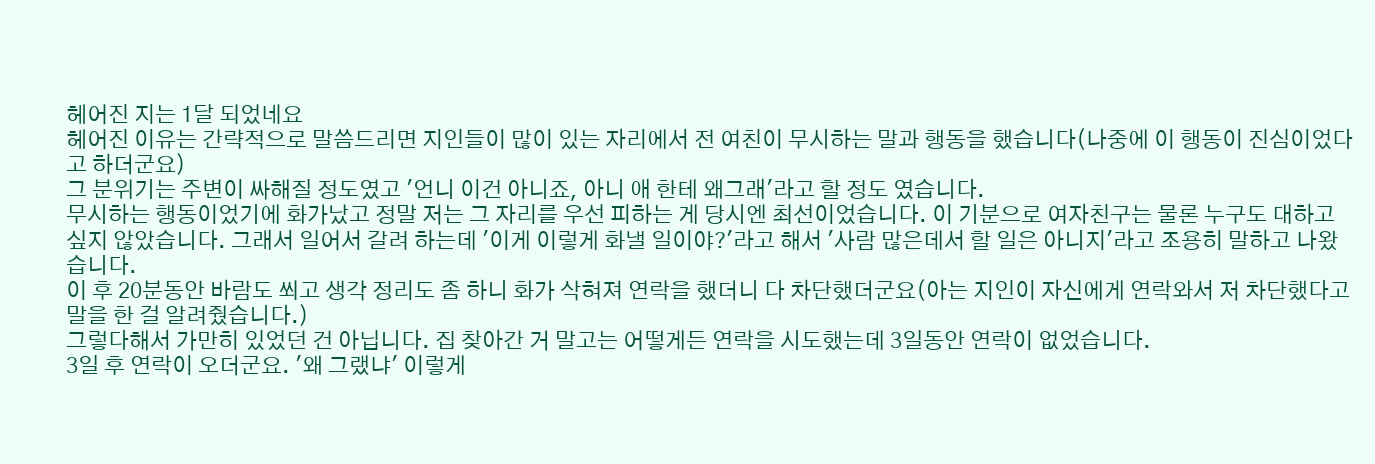헤어진 지는 1달 되었네요
헤어진 이유는 간략적으로 말씀드리면 지인들이 많이 있는 자리에서 전 여친이 무시하는 말과 행동을 했습니다(나중에 이 행동이 진심이었다고 하더군요)
그 분위기는 주변이 싸해질 정도였고 '언니 이건 아니죠, 아니 애 한테 왜그래'라고 할 정도 였습니다.
무시하는 행동이었기에 화가났고 정말 저는 그 자리를 우선 피하는 게 당시엔 최선이었습니다. 이 기분으로 여자친구는 물론 누구도 대하고 싶지 않았습니다. 그래서 일어서 갈려 하는데 '이게 이렇게 화낼 일이야?'라고 해서 '사람 많은데서 할 일은 아니지'라고 조용히 말하고 나왔습니다.
이 후 20분동안 바람도 쐬고 생각 정리도 좀 하니 화가 삭혀져 연락을 했더니 다 차단했더군요(아는 지인이 자신에게 연락와서 저 차단했다고 말을 한 걸 알려줬습니다.)
그렇다해서 가만히 있었던 건 아닙니다. 집 찾아간 거 말고는 어떻게든 연락을 시도했는데 3일동안 연락이 없었습니다.
3일 후 연락이 오더군요. '왜 그랬냐' 이렇게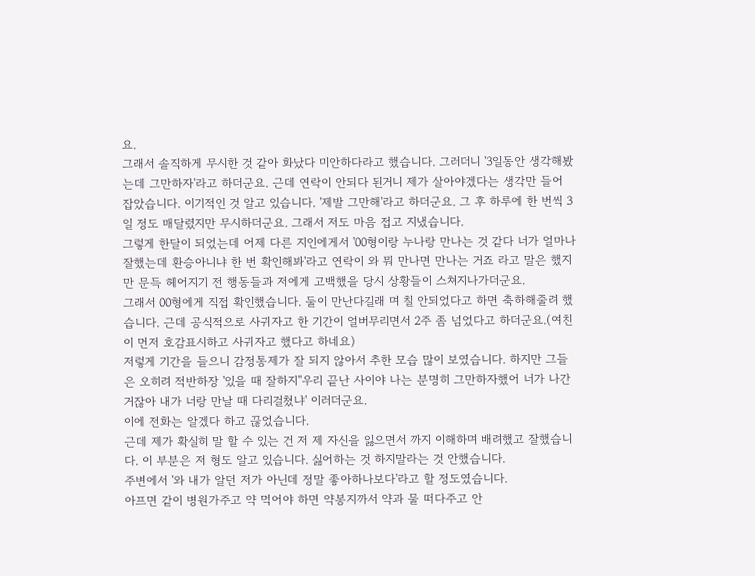요.
그래서 솔직하게 무시한 것 같아 화났다 미안하다라고 했습니다. 그러더니 '3일동안 생각해봤는데 그만하자'라고 하더군요. 근데 연락이 안되다 된거니 제가 살아야겠다는 생각만 들어 잡았습니다. 이기적인 것 알고 있습니다. '제발 그만해'라고 하더군요. 그 후 하루에 한 번씩 3일 정도 매달렸지만 무시하더군요. 그래서 저도 마음 접고 지냈습니다.
그렇게 한달이 되었는데 어제 다른 지인에게서 '00형이랑 누나랑 만나는 것 같다 너가 얼마나 잘했는데 환승아니냐 한 번 확인해봐'라고 연락이 와 뭐 만나면 만나는 거죠 라고 말은 했지만 문득 헤어지기 전 행동들과 저에게 고백했을 당시 상황들이 스쳐지나가더군요.
그래서 00형에게 직접 확인했습니다. 둘이 만난다길래 며 칠 안되었다고 하면 축하해줄려 했습니다. 근데 공식적으로 사귀자고 한 기간이 얼버무리면서 2주 좀 넘었다고 하더군요.(여친이 먼저 호감표시하고 사귀자고 했다고 하네요)
저렇게 기간을 들으니 감정통제가 잘 되지 않아서 추한 모습 많이 보였습니다. 하지만 그들은 오히려 적반하장 '있을 때 잘하지''우리 끝난 사이야 나는 분명히 그만하자했어 너가 나간거잖아 내가 너랑 만날 때 다리걸쳤냐' 이러더군요.
이에 전화는 알겠다 하고 끊었습니다.
근데 제가 확실히 말 할 수 있는 건 저 제 자신을 잃으면서 까지 이해하며 배려했고 잘했습니다. 이 부분은 저 형도 알고 있습니다. 싫어하는 것 하지말라는 것 안했습니다.
주변에서 '와 내가 알던 저가 아닌데 정말 좋아하나보다'라고 할 정도였습니다.
아프면 같이 병원가주고 약 먹어야 하면 약봉지까서 약과 물 떠다주고 안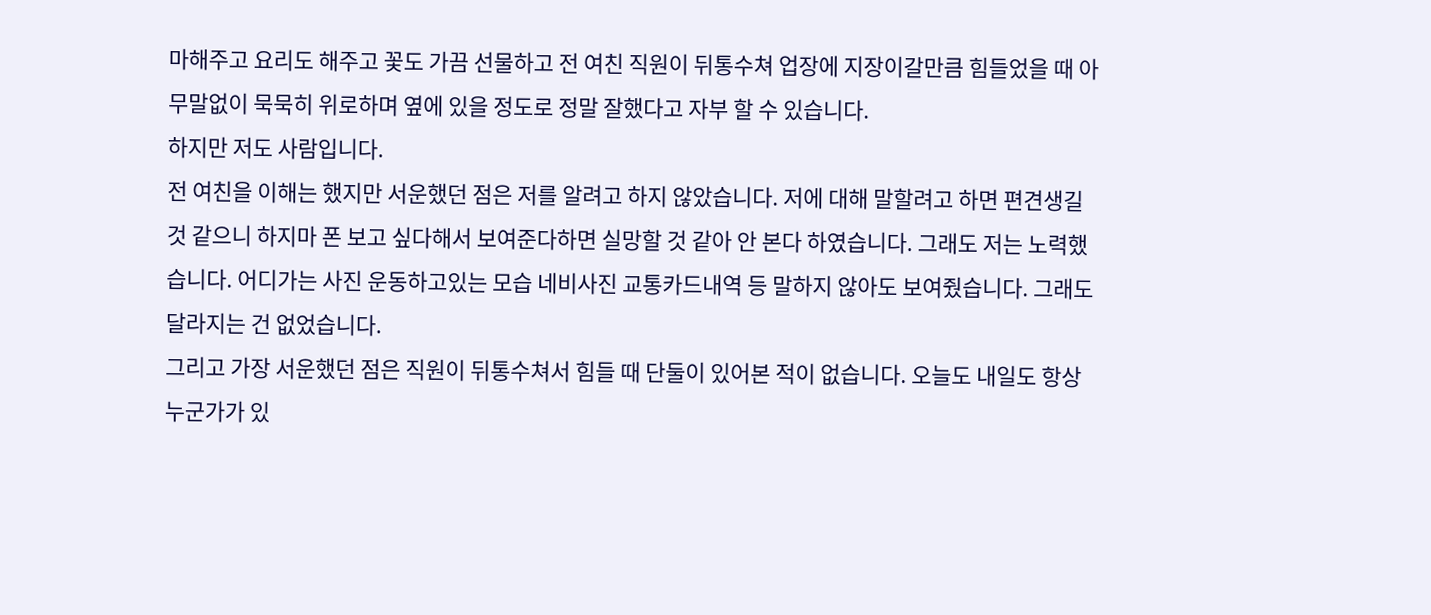마해주고 요리도 해주고 꽃도 가끔 선물하고 전 여친 직원이 뒤통수쳐 업장에 지장이갈만큼 힘들었을 때 아무말없이 묵묵히 위로하며 옆에 있을 정도로 정말 잘했다고 자부 할 수 있습니다.
하지만 저도 사람입니다.
전 여친을 이해는 했지만 서운했던 점은 저를 알려고 하지 않았습니다. 저에 대해 말할려고 하면 편견생길 것 같으니 하지마 폰 보고 싶다해서 보여준다하면 실망할 것 같아 안 본다 하였습니다. 그래도 저는 노력했습니다. 어디가는 사진 운동하고있는 모습 네비사진 교통카드내역 등 말하지 않아도 보여줬습니다. 그래도 달라지는 건 없었습니다.
그리고 가장 서운했던 점은 직원이 뒤통수쳐서 힘들 때 단둘이 있어본 적이 없습니다. 오늘도 내일도 항상 누군가가 있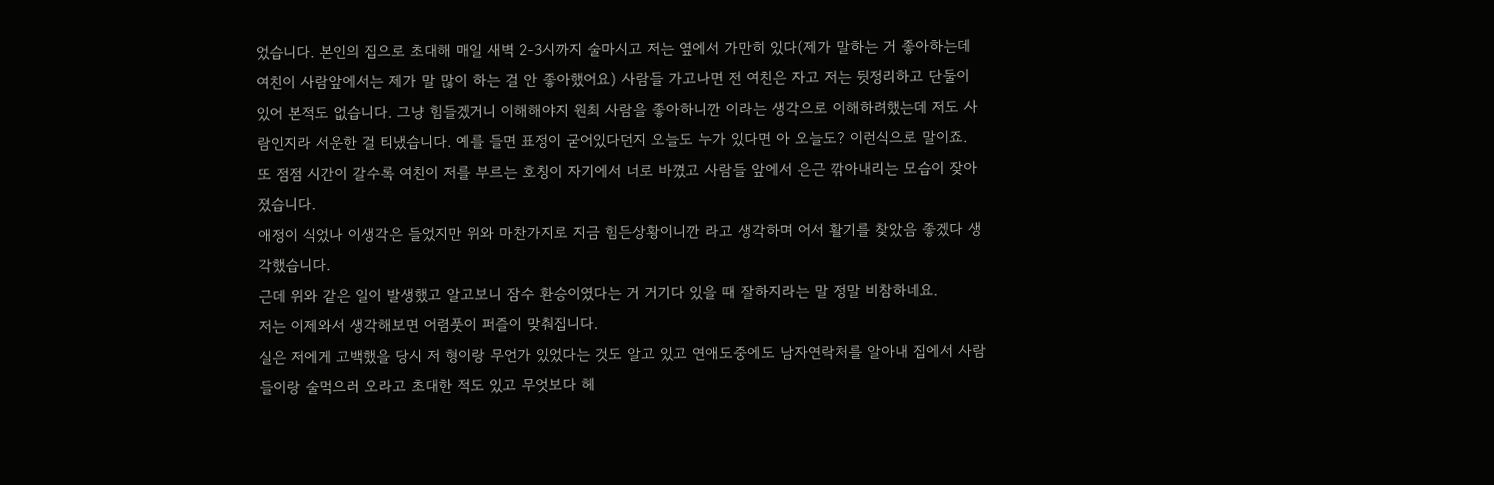었습니다. 본인의 집으로 초대해 매일 새벽 2-3시까지 술마시고 저는 옆에서 가만히 있다(제가 말하는 거 좋아하는데 여친이 사람앞에서는 제가 말 많이 하는 걸 안 좋아했어요) 사람들 가고나면 전 여친은 자고 저는 뒷정리하고 단둘이 있어 본적도 없습니다. 그냥 힘들겠거니 이해해야지 원최 사람을 좋아하니깐 이라는 생각으로 이해하려했는데 저도 사람인지라 서운한 걸 티냈습니다. 예를 들면 표정이 굳어있다던지 오늘도 누가 있다면 아 오늘도? 이런식으로 말이죠. 또 점점 시간이 갈수록 여친이 저를 부르는 호칭이 자기에서 너로 바꼈고 사람들 앞에서 은근 깎아내리는 모습이 잦아졌습니다.
애정이 식었나 이생각은 들었지만 위와 마찬가지로 지금 힘든상황이니깐 라고 생각하며 어서 활기를 찾았음 좋겠다 생각했습니다.
근데 위와 같은 일이 발생했고 알고보니 잠수 환승이였다는 거 거기다 있을 때 잘하지라는 말 정말 비참하네요.
저는 이제와서 생각해보면 어렴풋이 퍼즐이 맞춰집니다.
실은 저에게 고백했을 당시 저 형이랑 무언가 있었다는 것도 알고 있고 연애도중에도 남자연락처를 알아내 집에서 사람들이랑 술먹으러 오라고 초대한 적도 있고 무엇보다 헤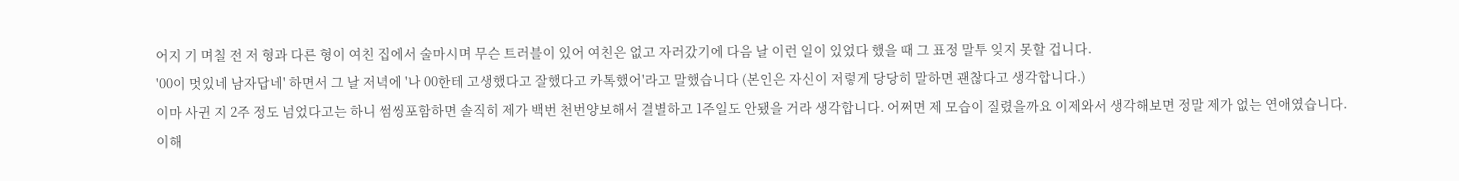어지 기 며칠 전 저 형과 다른 형이 여친 집에서 술마시며 무슨 트러블이 있어 여친은 없고 자러갔기에 다음 날 이런 일이 있었다 했을 때 그 표정 말투 잊지 못할 겁니다.
'00이 멋있네 남자답네' 하면서 그 날 저녁에 '나 00한테 고생했다고 잘했다고 카톡했어'라고 말했습니다 (본인은 자신이 저렇게 당당히 말하면 괜찮다고 생각합니다.)
이마 사귄 지 2주 정도 넘었다고는 하니 썸씽포함하면 솔직히 제가 백번 천번양보해서 결별하고 1주일도 안됐을 거라 생각합니다. 어쩌면 제 모습이 질렸을까요 이제와서 생각해보면 정말 제가 없는 연애였습니다.
이해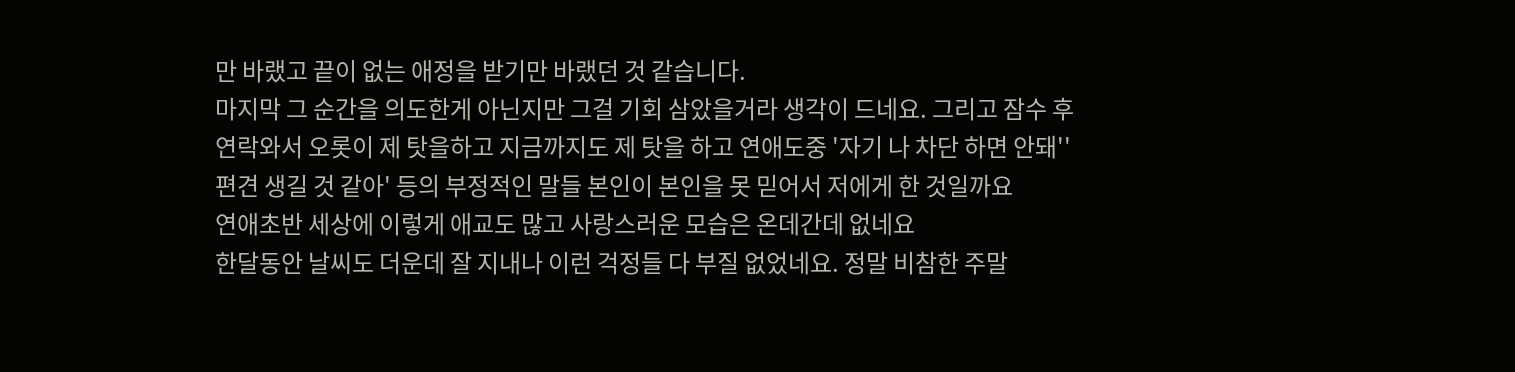만 바랬고 끝이 없는 애정을 받기만 바랬던 것 같습니다.
마지막 그 순간을 의도한게 아닌지만 그걸 기회 삼았을거라 생각이 드네요. 그리고 잠수 후 연락와서 오롯이 제 탓을하고 지금까지도 제 탓을 하고 연애도중 '자기 나 차단 하면 안돼''편견 생길 것 같아' 등의 부정적인 말들 본인이 본인을 못 믿어서 저에게 한 것일까요
연애초반 세상에 이렇게 애교도 많고 사랑스러운 모습은 온데간데 없네요
한달동안 날씨도 더운데 잘 지내나 이런 걱정들 다 부질 없었네요. 정말 비참한 주말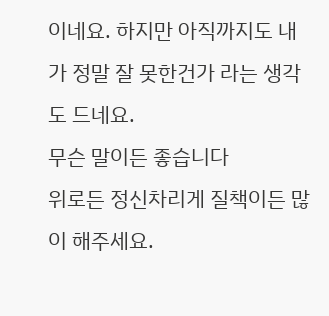이네요. 하지만 아직까지도 내가 정말 잘 못한건가 라는 생각도 드네요.
무슨 말이든 좋습니다
위로든 정신차리게 질책이든 많이 해주세요.